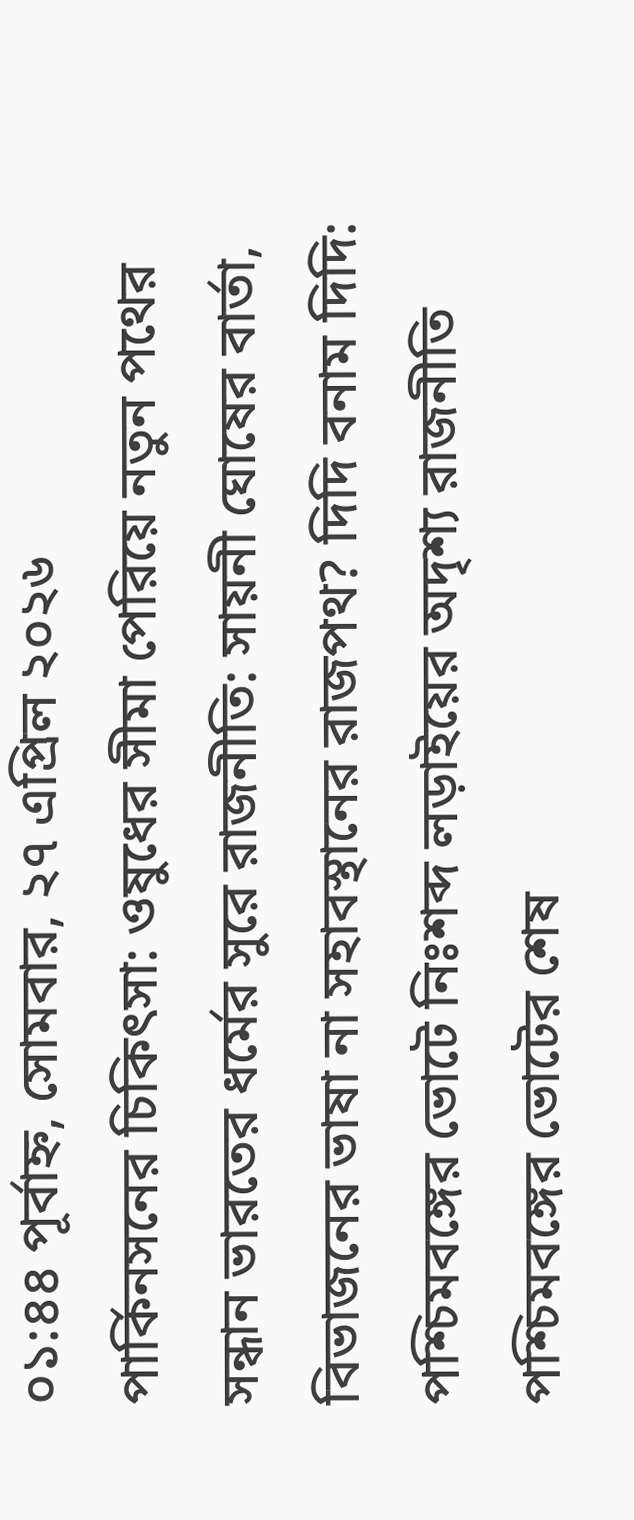০১:৪৪ পূর্বাহ্ন, সোমবার, ২৭ এপ্রিল ২০২৬
পার্কিনসনের চিকিৎসা: ওষুধের সীমা পেরিয়ে নতুন পথের সন্ধান ভারতের ধর্মের সুরে রাজনীতি: সায়নী ঘোষের বার্তা, বিভাজনের ভাষা না সহাবস্থানের রাজপথ? দিদি বনাম দিদি: পশ্চিমবঙ্গের ভোটে নিঃশব্দ লড়াইয়ের অদৃশ্য রাজনীতি পশ্চিমবঙ্গের ভোটের শেষ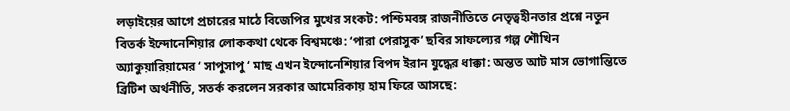লড়াইয়ের আগে প্রচারের মাঠে বিজেপির মুখের সংকট: পশ্চিমবঙ্গ রাজনীতিতে নেতৃত্বহীনতার প্রশ্নে নতুন বিতর্ক ইন্দোনেশিয়ার লোককথা থেকে বিশ্বমঞ্চে: ‘পারা পেরাসুক’ ছবির সাফল্যের গল্প শৌখিন অ্যাকুয়ারিয়ামের ‘ সাপুসাপু ‘ মাছ এখন ইন্দোনেশিয়ার বিপদ ইরান যুদ্ধের ধাক্কা: অন্তত আট মাস ভোগান্তিতে ব্রিটিশ অর্থনীতি, সতর্ক করলেন সরকার আমেরিকায় হাম ফিরে আসছে: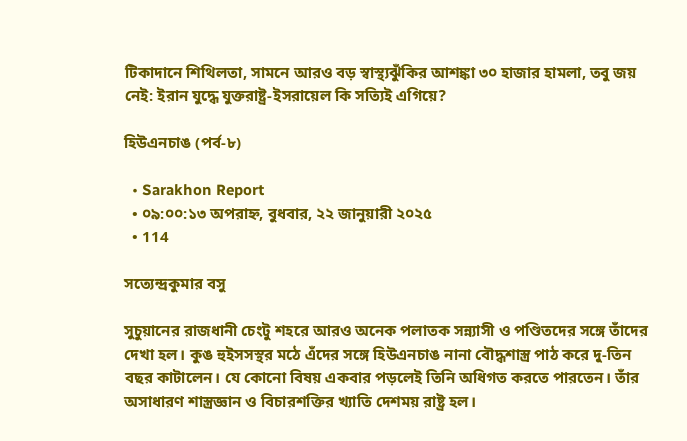টিকাদানে শিথিলতা, সামনে আরও বড় স্বাস্থ্যঝুঁকির আশঙ্কা ৩০ হাজার হামলা, তবু জয় নেই: ইরান যুদ্ধে যুক্তরাষ্ট্র-ইসরায়েল কি সত্যিই এগিয়ে?

হিউএনচাঙ (পর্ব-৮)

  • Sarakhon Report
  • ০৯:০০:১৩ অপরাহ্ন, বুধবার, ২২ জানুয়ারী ২০২৫
  • 114

সত্যেন্দ্রকুমার বসু

সুচুয়ানের রাজধানী চেংটু শহরে আরও অনেক পলাতক সন্ন্যাসী ও পণ্ডিতদের সঙ্গে তাঁদের দেখা হল। কুঙ হুইসসস্থর মঠে এঁদের সঙ্গে হিউএনচাঙ নানা বৌদ্ধশাস্ত্র পাঠ করে দু-তিন বছর কাটালেন। যে কোনো বিষয় একবার পড়লেই তিনি অধিগত করতে পারতেন। তাঁর অসাধারণ শাস্ত্রজ্ঞান ও বিচারশক্তির খ্যাতি দেশময় রাষ্ট্র হল।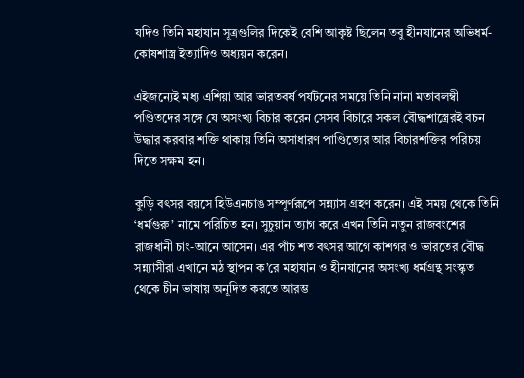যদিও তিনি মহাযান সূত্রগুলির দিকেই বেশি আকৃষ্ট ছিলেন তবু হীনযানের অভিধর্ম- কোষশাস্ত্র ইত্যাদিও অধ্যয়ন করেন।

এইজন্যেই মধ্য এশিয়া আর ভারতবর্ষ পর্যটনের সময়ে তিনি নানা মতাবলম্বী পণ্ডিতদের সঙ্গে যে অসংখ্য বিচার করেন সেসব বিচারে সকল বৌদ্ধশাস্ত্রেরই বচন উদ্ধার করবার শক্তি থাকায় তিনি অসাধারণ পাণ্ডিত্যের আর বিচারশক্তির পরিচয় দিতে সক্ষম হন।

কুড়ি বৎসর বয়সে হিউএনচাঙ সম্পূর্ণরূপে সন্ন্যাস গ্রহণ করেন। এই সময় থেকে তিনি ‘ধর্মগুরু’ নামে পরিচিত হন। সুচুয়ান ত্যাগ করে এখন তিনি নতুন রাজবংশের রাজধানী চাং-আনে আসেন। এর পাঁচ শত বৎসর আগে কাশগর ও ভারতের বৌদ্ধ সন্ন্যাসীরা এখানে মঠ স্থাপন ক’রে মহাযান ও হীনযানের অসংখ্য ধর্মগ্রন্থ সংস্কৃত থেকে চীন ভাষায় অনূদিত করতে আরম্ভ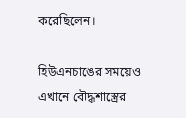করেছিলেন।

হিউএনচাঙের সময়েও এখানে বৌদ্ধশাস্ত্রের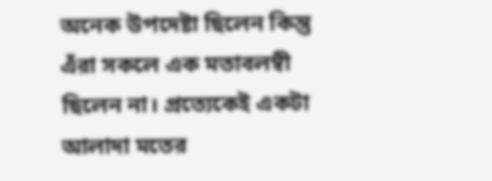অনেক উপদেষ্টা ছিলেন কিন্তু এঁরা সকলে এক মতাবলম্বী ছিলেন না। প্রত্যেকেই একটা আলাদা মতের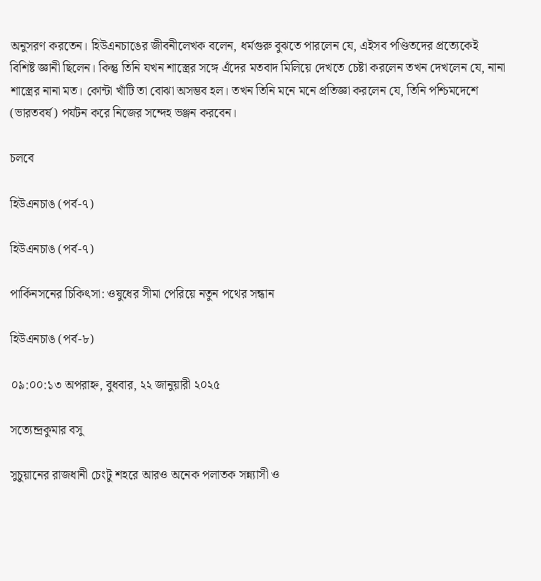অনুসরণ করতেন। হিউএনচাঙের জীবনীলেখক বলেন, ধর্মগুরু বুঝতে পারলেন যে, এইসব পণ্ডিতদের প্রত্যেকেই বিশিষ্ট জ্ঞানী ছিলেন। কিন্তু তিনি যখন শাস্ত্রের সঙ্গে এঁদের মতবাদ মিলিয়ে দেখতে চেষ্টা করলেন তখন দেখলেন যে, নানা শাস্ত্রের নানা মত। কোন্টা খাঁটি তা বোঝা অসম্ভব হল। তখন তিনি মনে মনে প্রতিজ্ঞা করলেন যে, তিনি পশ্চিমদেশে (ভারতবর্ষ) পর্যটন করে নিজের সন্দেহ ভঞ্জন করবেন।

চলবে

হিউএনচাঙ (পর্ব-৭)

হিউএনচাঙ (পর্ব-৭)

পার্কিনসনের চিকিৎসা: ওষুধের সীমা পেরিয়ে নতুন পথের সন্ধান

হিউএনচাঙ (পর্ব-৮)

০৯:০০:১৩ অপরাহ্ন, বুধবার, ২২ জানুয়ারী ২০২৫

সত্যেন্দ্রকুমার বসু

সুচুয়ানের রাজধানী চেংটু শহরে আরও অনেক পলাতক সন্ন্যাসী ও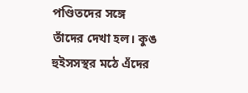পণ্ডিতদের সঙ্গে তাঁদের দেখা হল। কুঙ হুইসসস্থর মঠে এঁদের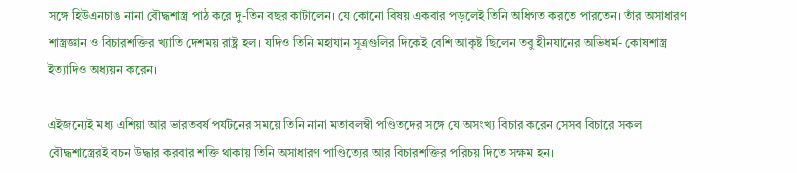সঙ্গে হিউএনচাঙ নানা বৌদ্ধশাস্ত্র পাঠ করে দু-তিন বছর কাটালেন। যে কোনো বিষয় একবার পড়লেই তিনি অধিগত করতে পারতেন। তাঁর অসাধারণ শাস্ত্রজ্ঞান ও বিচারশক্তির খ্যাতি দেশময় রাষ্ট্র হল। যদিও তিনি মহাযান সূত্রগুলির দিকেই বেশি আকৃষ্ট ছিলেন তবু হীনযানের অভিধর্ম- কোষশাস্ত্র ইত্যাদিও অধ্যয়ন করেন।

এইজন্যেই মধ্য এশিয়া আর ভারতবর্ষ পর্যটনের সময়ে তিনি নানা মতাবলম্বী পণ্ডিতদের সঙ্গে যে অসংখ্য বিচার করেন সেসব বিচারে সকল বৌদ্ধশাস্ত্রেরই বচন উদ্ধার করবার শক্তি থাকায় তিনি অসাধারণ পাণ্ডিত্যের আর বিচারশক্তির পরিচয় দিতে সক্ষম হন।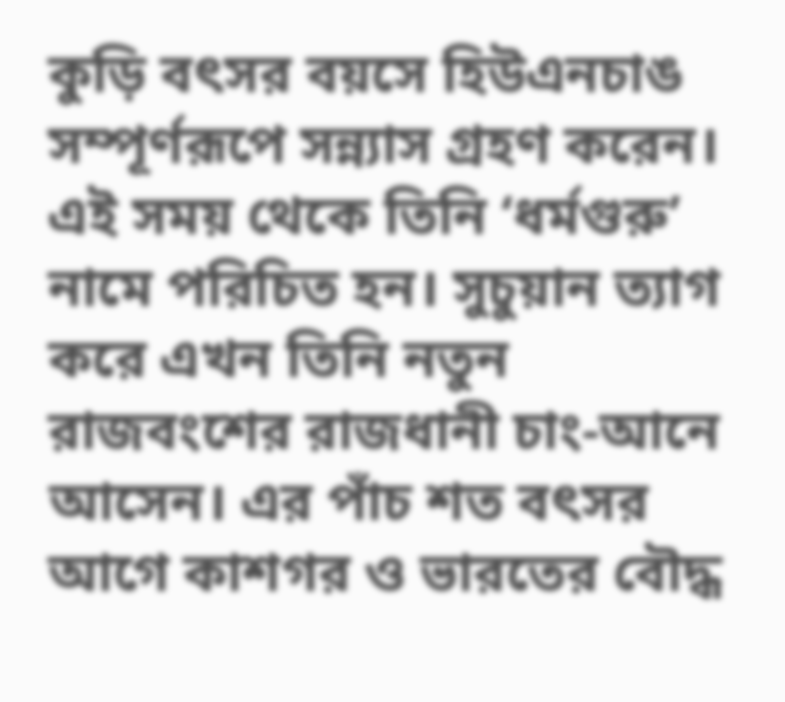কুড়ি বৎসর বয়সে হিউএনচাঙ সম্পূর্ণরূপে সন্ন্যাস গ্রহণ করেন। এই সময় থেকে তিনি ‘ধর্মগুরু’ নামে পরিচিত হন। সুচুয়ান ত্যাগ করে এখন তিনি নতুন রাজবংশের রাজধানী চাং-আনে আসেন। এর পাঁচ শত বৎসর আগে কাশগর ও ভারতের বৌদ্ধ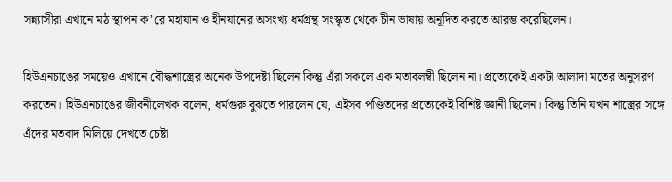সন্ন্যাসীরা এখানে মঠ স্থাপন ক’রে মহাযান ও হীনযানের অসংখ্য ধর্মগ্রন্থ সংস্কৃত থেকে চীন ভাষায় অনূদিত করতে আরম্ভ করেছিলেন।

হিউএনচাঙের সময়েও এখানে বৌদ্ধশাস্ত্রের অনেক উপদেষ্টা ছিলেন কিন্তু এঁরা সকলে এক মতাবলম্বী ছিলেন না। প্রত্যেকেই একটা আলাদা মতের অনুসরণ করতেন। হিউএনচাঙের জীবনীলেখক বলেন, ধর্মগুরু বুঝতে পারলেন যে, এইসব পণ্ডিতদের প্রত্যেকেই বিশিষ্ট জ্ঞানী ছিলেন। কিন্তু তিনি যখন শাস্ত্রের সঙ্গে এঁদের মতবাদ মিলিয়ে দেখতে চেষ্টা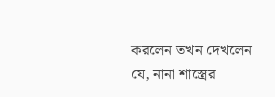করলেন তখন দেখলেন যে, নানা শাস্ত্রের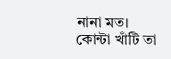নানা মত। কোন্টা খাঁটি তা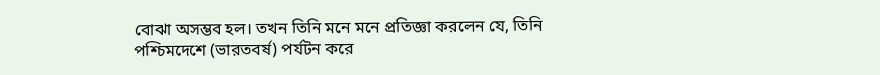বোঝা অসম্ভব হল। তখন তিনি মনে মনে প্রতিজ্ঞা করলেন যে, তিনি পশ্চিমদেশে (ভারতবর্ষ) পর্যটন করে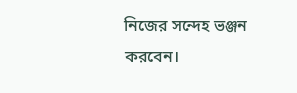নিজের সন্দেহ ভঞ্জন করবেন।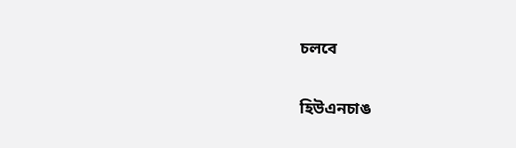চলবে

হিউএনচাঙ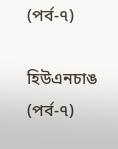(পর্ব-৭)

হিউএনচাঙ (পর্ব-৭)